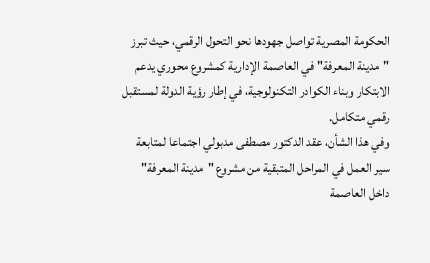الحكومة المصرية تواصل جهودها نحو التحول الرقمي، حيث تبرز "مدينة المعرفة" في العاصمة الإدارية كمشروع محوري يدعم الابتكار وبناء الكوادر التكنولوجية، في إطار رؤية الدولة لمستقبل رقمي متكامل.
وفي هذا الشأن، عقد الدكتور مصطفى مدبولي اجتماعا لمتابعة سير العمل في المراحل المتبقية من مشروع "مدينة المعرفة" داخل العاصمة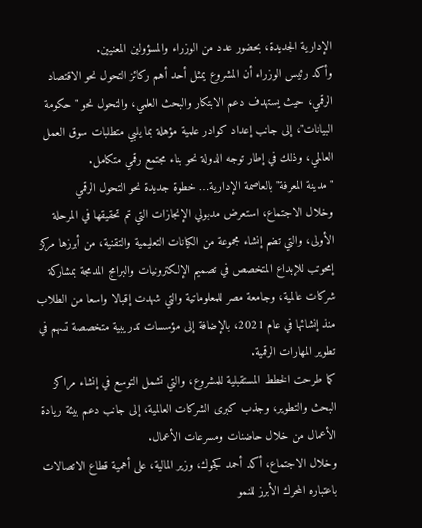الإدارية الجديدة، بحضور عدد من الوزراء والمسؤولين المعنيين.
وأكد رئيس الوزراء أن المشروع يمثل أحد أهم ركائز التحول نحو الاقتصاد الرقمي، حيث يستهدف دعم الابتكار والبحث العلمي، والتحول نحو "حكومة البيانات"، إلى جانب إعداد كوادر علمية مؤهلة بما يلبي متطلبات سوق العمل العالمي، وذلك في إطار توجه الدولة نحو بناء مجتمع رقمي متكامل.
"مدينة المعرفة" بالعاصمة الإدارية… خطوة جديدة نحو التحول الرقمي
وخلال الاجتماع، استعرض مدبولي الإنجازات التي تم تحقيقها في المرحلة الأولى، والتي تضم إنشاء مجموعة من الكيانات التعليمية والتقنية، من أبرزها مركز إمحوتب للإبداع المتخصص في تصميم الإلكترونيات والبرامج المدمجة بمشاركة شركات عالمية، وجامعة مصر للمعلوماتية والتي شهدت إقبالا واسعا من الطلاب منذ إنشائها في عام 2021، بالإضافة إلى مؤسسات تدريبية متخصصة تسهم في تطوير المهارات الرقمية.
كما طرحت الخطط المستقبلية للمشروع، والتي تشمل التوسع في إنشاء مراكز البحث والتطوير، وجذب كبرى الشركات العالمية، إلى جانب دعم بيئة ريادة الأعمال من خلال حاضنات ومسرعات الأعمال.
وخلال الاجتماع، أكد أحمد كجوك، وزير المالية، على أهمية قطاع الاتصالات باعتباره المحرك الأبرز للنمو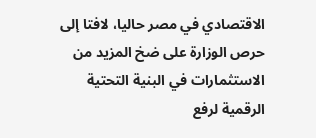الاقتصادي في مصر حاليا، لافتا إلى حرص الوزارة على ضخ المزيد من الاستثمارات في البنية التحتية الرقمية لرفع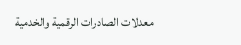معدلات الصادرات الرقمية والخدمية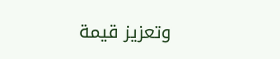وتعزيز قيمة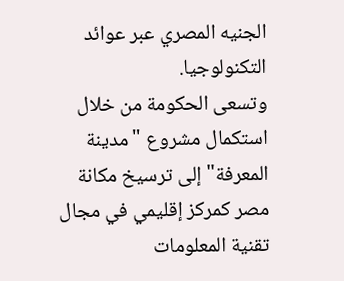الجنيه المصري عبر عوائد التكنولوجيا.
وتسعى الحكومة من خلال استكمال مشروع "مدينة المعرفة" إلى ترسيخ مكانة مصر كمركز إقليمي في مجال تقنية المعلومات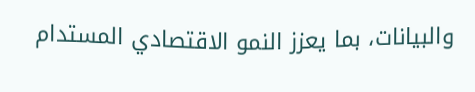والبيانات، بما يعزز النمو الاقتصادي المستدام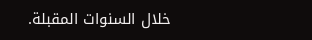خلال السنوات المقبلة.